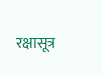रक्षासूत्र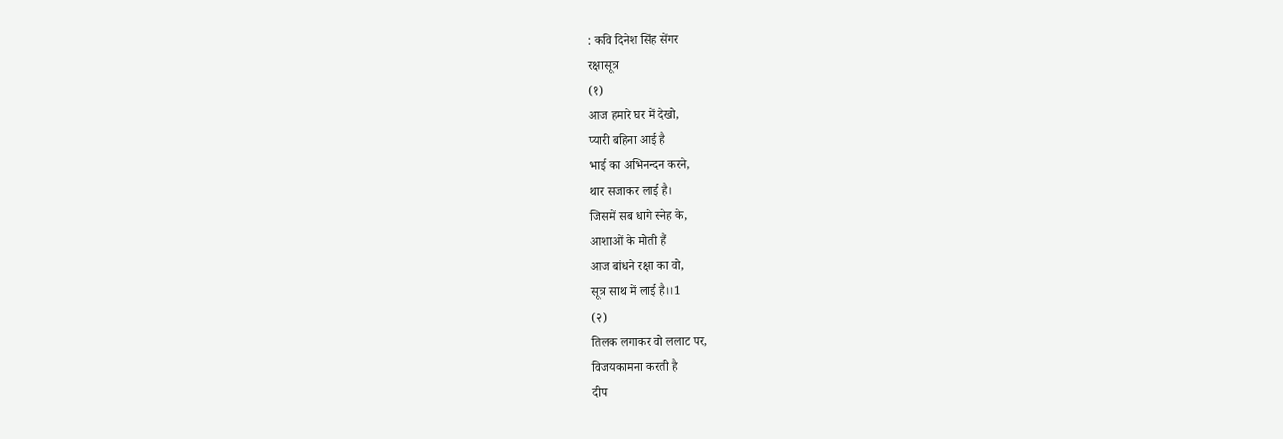: कवि दिनेश सिंह सेंगर
रक्षासूत्र
(१)
आज हमारे घर में देखो,
प्यारी बहिना आई है
भाई का अभिनन्दन करने,
थार सजाकर लाई है।
जिसमें सब धागे स्नेह के,
आशाओं के मोती हैं
आज बांधने रक्षा का वो,
सूत्र साथ में लाई है।।1
(२)
तिलक लगाकर वो ललाट पर,
विजयकामना करती है
दीप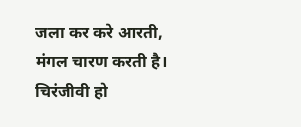जला कर करे आरती,
मंगल चारण करती है।
चिरंजीवी हो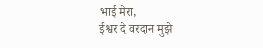भाई मेरा,
ईश्वर दे वरदान मुझे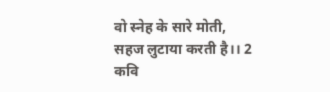वो स्नेह के सारे मोती,
सहज लुटाया करती है।। 2
कवि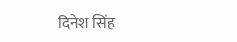दिनेश सिंह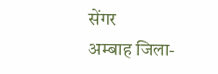सेंगर
अम्बाह जिला-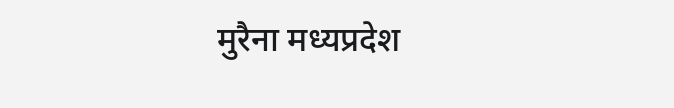मुरैना मध्यप्रदेश